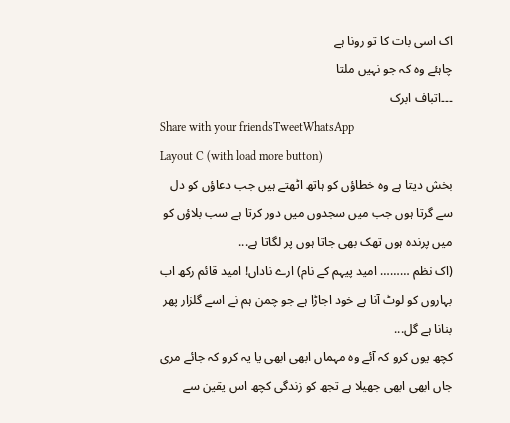اک اسی بات کا تو رونا ہے
چاہئے وہ کہ جو نہیں ملتا
۔۔۔اتباف ابرک
Share with your friendsTweetWhatsApp
Layout C (with load more button)
بخش دیتا ہے وہ خطاؤں کو ہاتھ اٹھتے ہیں جب دعاؤں کو دل سے گرتا ہوں جب میں سجدوں میں دور کرتا ہے سب بلاؤں کو میں پرندہ ہوں تھک بھی جاتا ہوں پر لگاتا ہے...
(اک نظم ……… امید پیہم کے نام) ارے ناداں! امید قائم رکھ اب بہاروں کو لوٹ آنا ہے خود اجاڑا ہے جو چمن ہم نے اسے گلزار پھر بنانا ہے گل...
کچھ یوں کرو کہ آئے وہ مہماں ابھی ابھی یا یہ کرو کہ جائے مری جاں ابھی ابھی جھیلا ہے تجھ کو زندگی کچھ اس یقین سے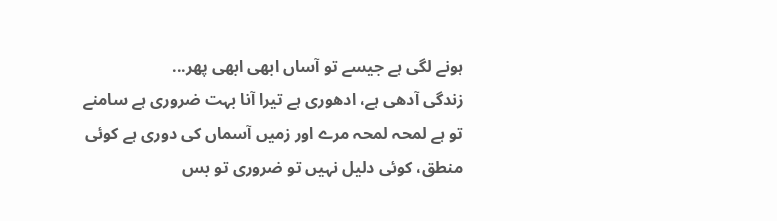ہونے لگی ہے جیسے تو آساں ابھی ابھی پھر...
زندگی آدھی ہے، ادھوری ہے تیرا آنا بہت ضروری ہے سامنے تو ہے لمحہ لمحہ مرے اور زمیں آسماں کی دوری ہے کوئی منطق، کوئی دلیل نہیں تو ضروری تو بس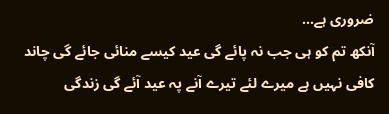ضروری ہے...
آنکھ تم کو ہی جب نہ پائے گی عید کیسے منائی جائے گی چاند کافی نہیں ہے میرے لئے تیرے آنے پہ عید آئے گی زندگی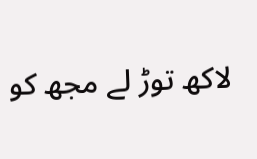لاکھ توڑ لے مجھ کو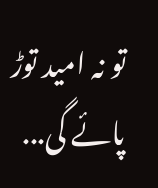تو نہ امید توڑ پائے گی...